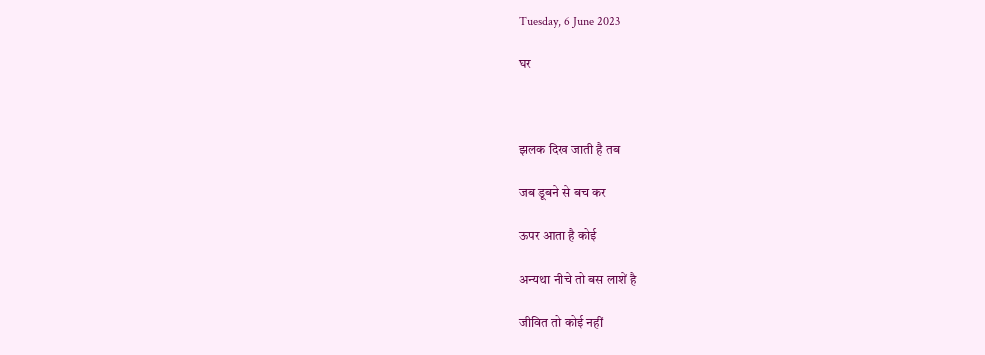Tuesday, 6 June 2023

घर



झलक दिख जाती है तब

जब डूबने से बच कर

ऊपर आता है कोई

अन्यथा नीचे तो बस लाशें है

जीवित तो कोई नहीं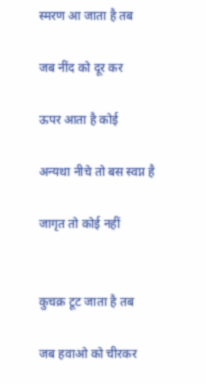स्मरण आ जाता है तब

जब नींद को दूर कर

ऊपर आता है कोई

अन्यथा नीचे तो बस स्वप्न है

जागृत तो कोई नहीं


कुचक्र टूट जाता है तब

जब हवाओ को चीरकर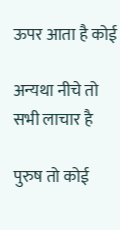ऊपर आता है कोई

अन्यथा नीचे तो सभी लाचार है

पुरुष तो कोई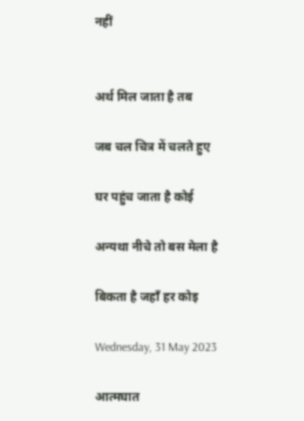नहीं


अर्थ मिल जाता है तब

जब चल चित्र में चलते हुए

घर पहुंच जाता है कोई

अन्यथा नीचे तो बस मेला है

बिकता है जहाँ हर कोइ

Wednesday, 31 May 2023

आत्मघात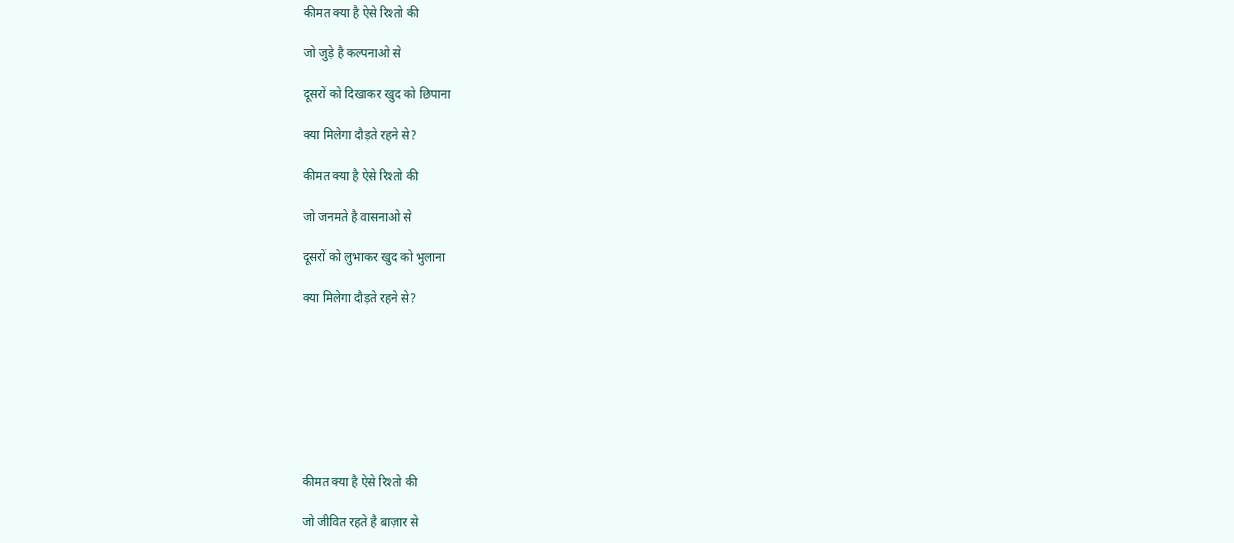कीमत क्या है ऐसे रिश्तो की

जो जुड़े है कल्पनाओ से

दूसरों को दिखाकर खुद को छिपाना

क्या मिलेगा दौड़ते रहने से?

कीमत क्या है ऐसे रिश्तो की

जो जनमते है वासनाओ से

दूसरों को लुभाकर खुद को भुलाना

क्या मिलेगा दौड़ते रहने से?








कीमत क्या है ऐसे रिश्तो की

जो जीवित रहते है बाज़ार से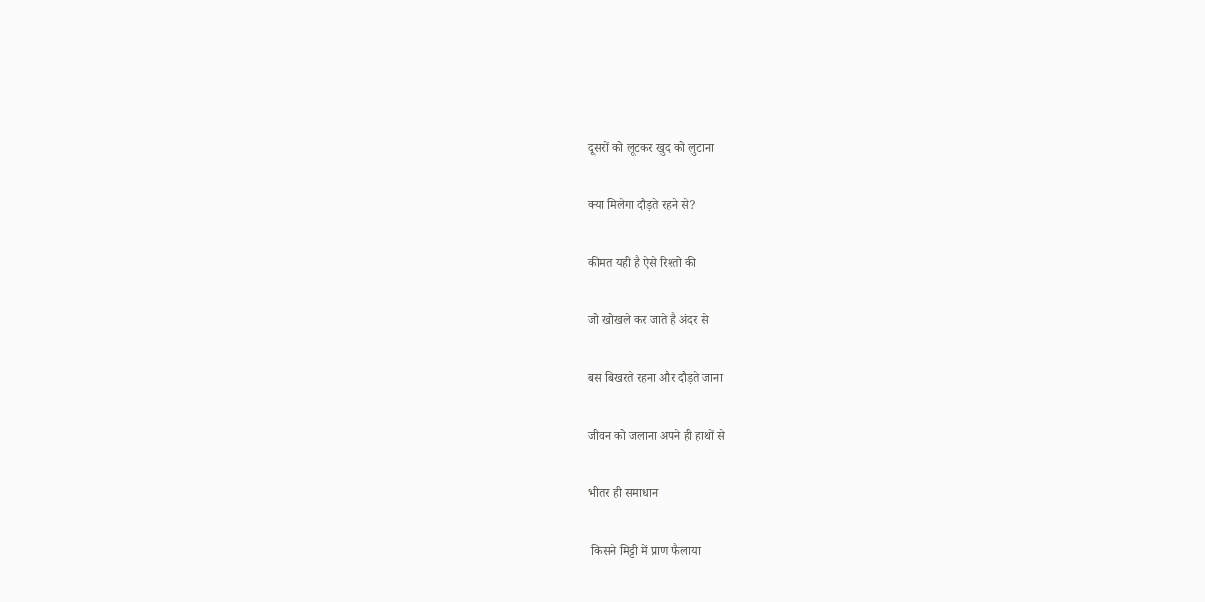दूसरों को लूटकर खुद को लुटाना

क्या मिलेगा दौड़ते रहने से?

कीमत यही है ऐसे रिश्तो की

जो खोखले कर जाते है अंदर से

बस बिखरते रहना और दौड़ते जाना

जीवन को जलाना अपने ही हाथों से

भीतर ही समाधान

 किसने मिट्टी में प्राण फैलाया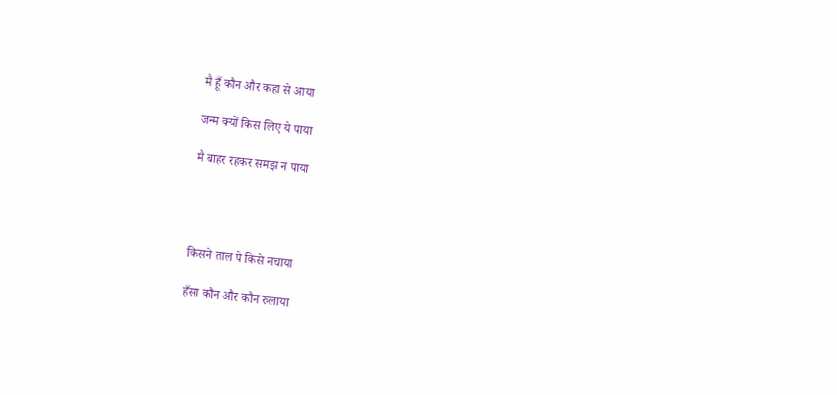मै हूँ कौन और कहा से आया

जन्म क्यों किस लिए ये पाया

मै बाहर रहकर समझ न पाया




किसने ताल पे किसे नचाया

हँसा कौन और कौन रुलाया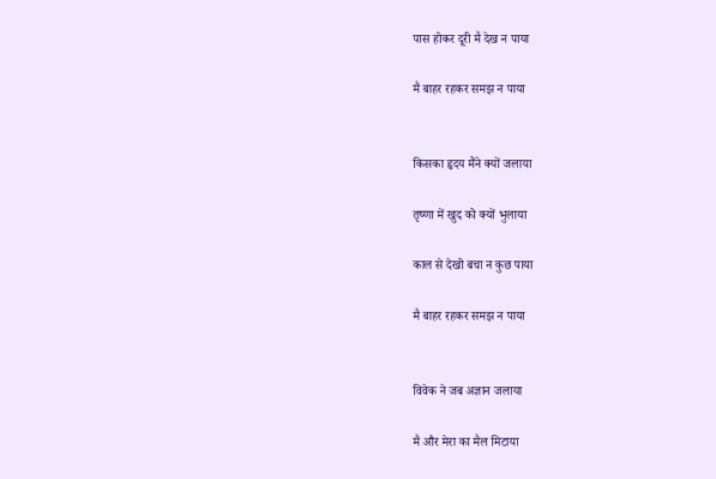पास होकर दूरी मै देख न पाया

मै बाहर रहकर समझ न पाया


किसका हृदय मैंने क्यों जलाया

तृष्णा में खुद को क्यों भुलाया

काल से देखो बचा न कुछ पाया

मै बाहर रहकर समझ न पाया


विवेक ने जब अज्ञान जलाया

मै और मेरा का मैल मिटाया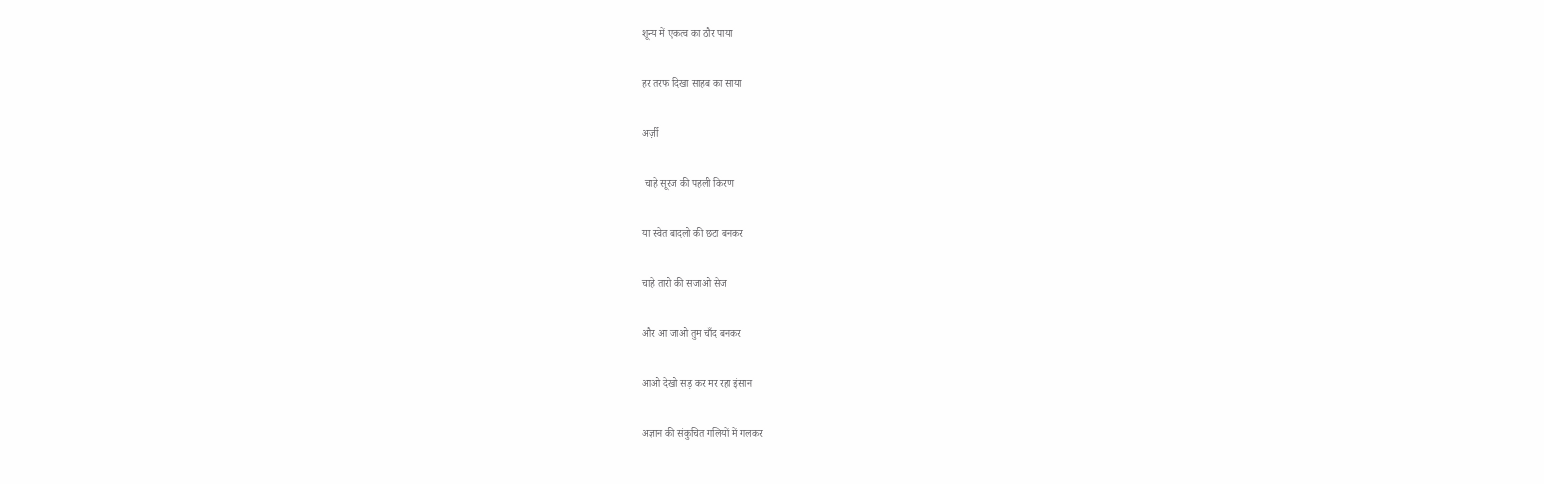शून्य में एकत्व का ठौर पाया

हर तरफ दिखा साहब का साया

अर्ज़ी

 चाहे सूरज की पहली किरण

या स्वेत बादलो की छटा बनकर

चाहे तारो की सजाओ सेज

और आ जाओ तुम चाँद बनकर

आओ देखो सड़ कर मर रहा इंसान

अज्ञान की संकुचित गलियों में गलकर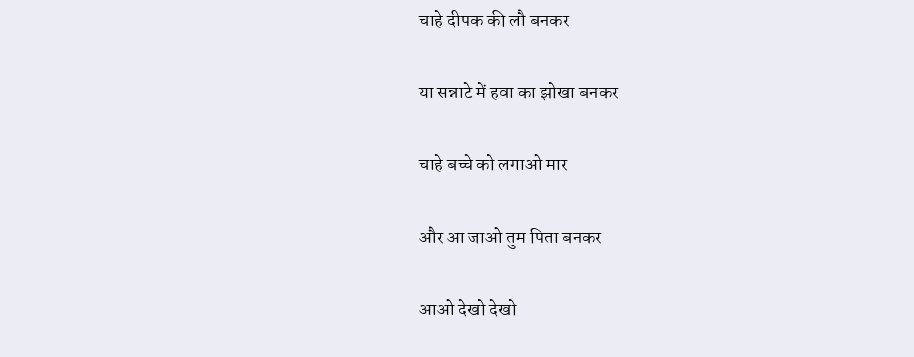चाहे दीपक की लौ बनकर

या सन्नाटे में हवा का झोखा बनकर

चाहे बच्चे को लगाओ मार

और आ जाओ तुम पिता बनकर

आओ देखो देखो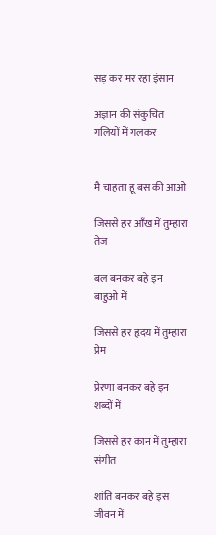सड़ कर मर रहा इंसान

अज्ञान की संकुचित गलियों में गलकर


मै चाहता हू बस की आओ

जिससे हर आँख में तुम्हारा तेज

बल बनकर बहे इन बाहुओ में

जिससे हर हृदय में तुम्हारा प्रेम

प्रेरणा बनकर बहे इन शब्दों में

जिससे हर कान में तुम्हारा संगीत

शांति बनकर बहे इस जीवन में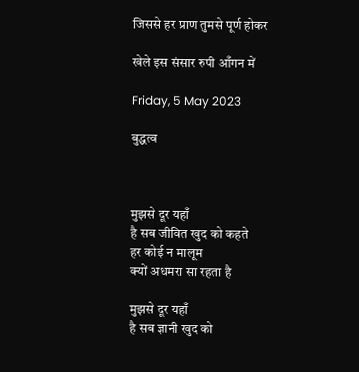जिससे हर प्राण तुमसे पूर्ण होकर

खेले इस संसार रुपी आँगन में

Friday, 5 May 2023

बुद्धत्व



मुझसे दूर यहाँ
है सब जीवित खुद को कहते
हर कोई न मालूम
क्यों अधमरा सा रहता है

मुझसे दूर यहाँ
है सब ज्ञानी खुद को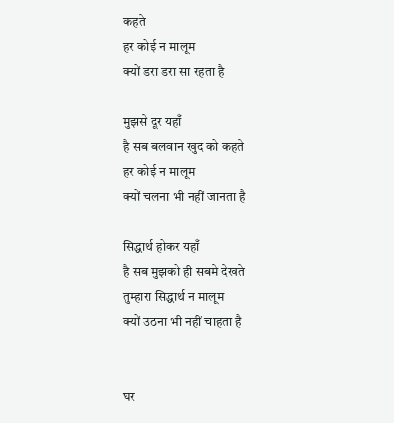कहते
हर कोई न मालूम
क्यों डरा डरा सा रहता है

मुझसे दूर यहाँ
है सब बलवान खुद को कहते
हर कोई न मालूम
क्यों चलना भी नहीं जानता है

सिद्धार्थ होकर यहाँ
है सब मुझको ही सबमे देखते
तुम्हारा सिद्धार्थ न मालूम
क्यों उठना भी नहीं चाहता है


घर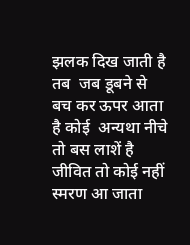झलक दिख जाती है तब  जब डूबने से बच कर ऊपर आता है कोई  अन्यथा नीचे तो बस लाशें है जीवित तो कोई नहीं स्मरण आ जाता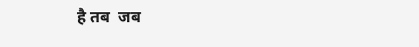है तब  जब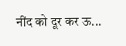नींद को दूर कर ऊ...